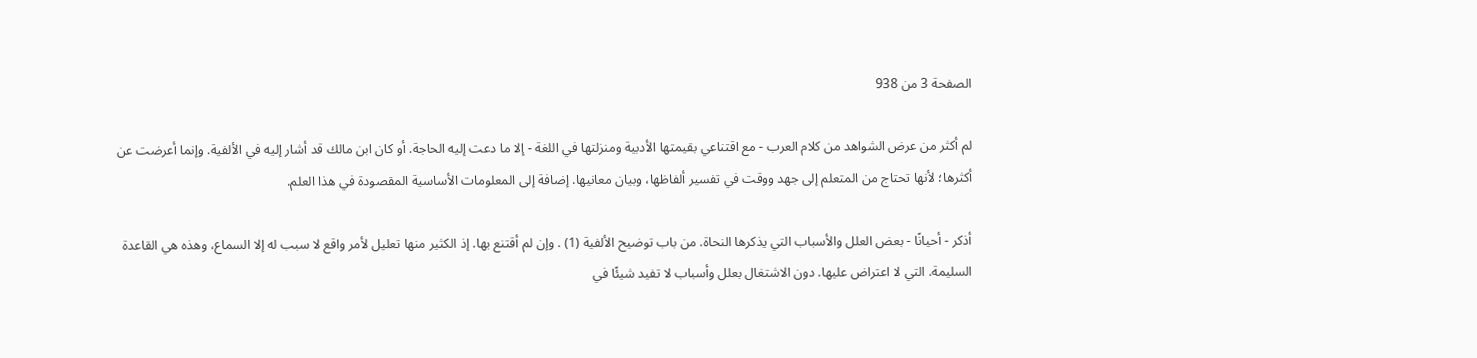الصفحة 3 من 938

لم أكثر من عرض الشواهد من كلام العرب - مع اقتناعي بقيمتها الأدبية ومنزلتها في اللغة - إلا ما دعت إليه الحاجة. أو كان ابن مالك قد أشار إليه في الألفية. وإنما أعرضت عن أكثرها؛ لأنها تحتاج من المتعلم إلى جهد ووقت في تفسير ألفاظها، وبيان معانيها. إضافة إلى المعلومات الأساسية المقصودة في هذا العلم.

أذكر - أحيانًا - بعض العلل والأسباب التي يذكرها النحاة. من باب توضيح الألفية (1) . وإن لم أقتنع بها. إذ الكثير منها تعليل لأمر واقع لا سبب له إلا السماع، وهذه هي القاعدة السليمة. التي لا اعتراض عليها. دون الاشتغال بعلل وأسباب لا تفيد شيئًا في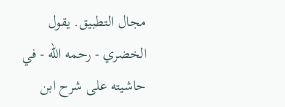مجال التطبيق. يقول الخضري - رحمه الله - في حاشيته على شرح ابن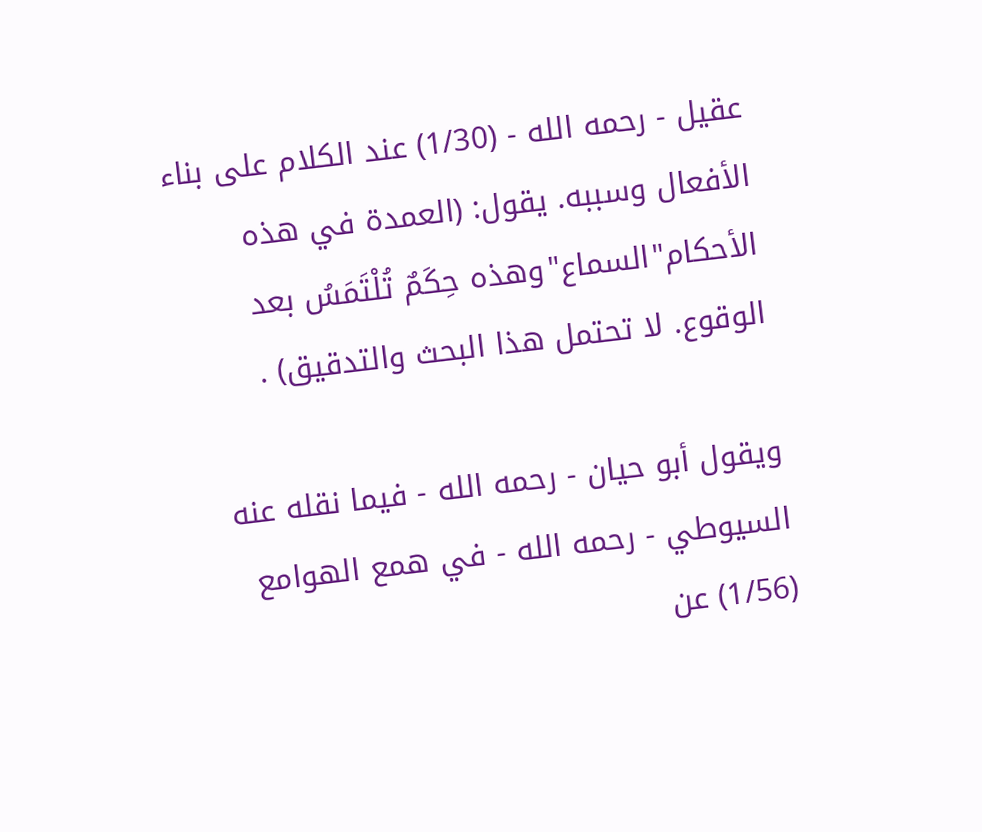عقيل - رحمه الله - (1/30) عند الكلام على بناء الأفعال وسببه. يقول: (العمدة في هذه الأحكام"السماع"وهذه حِكَمٌ تُلْتَمَسُ بعد الوقوع. لا تحتمل هذا البحث والتدقيق) .

ويقول أبو حيان - رحمه الله - فيما نقله عنه السيوطي - رحمه الله - في همع الهوامع (1/56) عن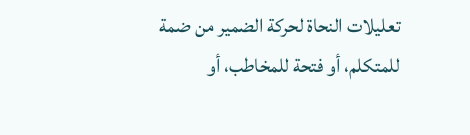تعليلات النحاة لحركة الضمير من ضمة للمتكلم، أو فتحة للمخاطب، أو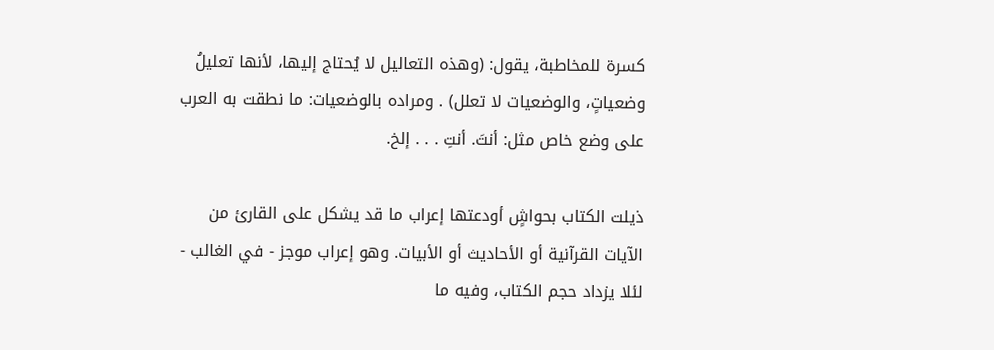كسرة للمخاطبة، يقول: (وهذه التعاليل لا يُحتاج إليها، لأنها تعليلُ وضعياتٍ، والوضعيات لا تعلل) . ومراده بالوضعيات: ما نطقت به العرب على وضع خاص مثل: أنتَ. أنتِ . . . إلخ.

ذيلت الكتاب بحواشٍ أودعتها إعراب ما قد يشكل على القارئ من الآيات القرآنية أو الأحاديث أو الأبيات. وهو إعراب موجز - في الغالب - لئلا يزداد حجم الكتاب، وفيه ما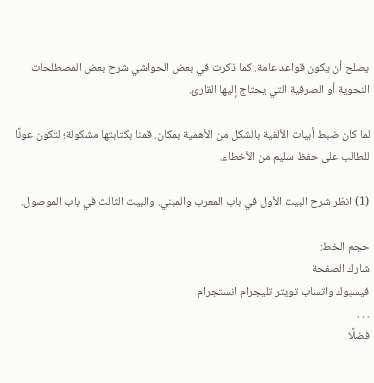يصلح أن يكون قواعد عامة. كما ذكرت في بعض الحواشي شرح بعض المصطلحات النحوية أو الصرفية التي يحتاج إليها القارئ.

لما كان ضبط أبيات الألفية بالشكل من الأهمية بمكان. قمنا بكتابتها مشكولة؛ لتكون عونًا للطالب على حفظ سليم من الأخطاء.

(1) انظر شرح البيت الأول في باب المعرب والمبني. والبيت الثالث في باب الموصول.

حجم الخط:
شارك الصفحة
فيسبوك واتساب تويتر تليجرام انستجرام
. . .
فضلًا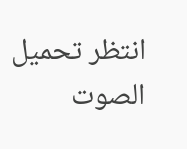انتظر تحميل الصوت